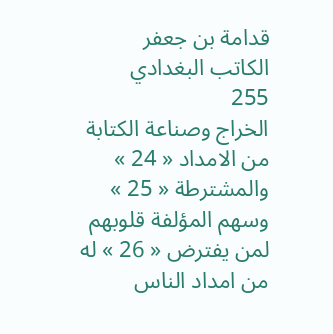قدامة بن جعفر الكاتب البغدادي
255
الخراج وصناعة الكتابة
من الامداد « 24 » والمشترطة « 25 » وسهم المؤلفة قلوبهم لمن يفترض « 26 » له من امداد الناس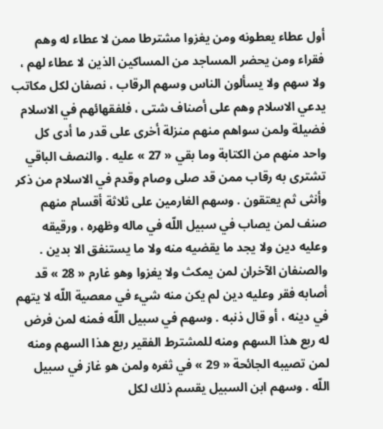أول عطاء يعطونه ومن يغزوا مشترطا ممن لا عطاء له وهم فقراء ومن يحضر المساجد من المساكين الذين لا عطاء لهم ، ولا سهم ولا يسألون الناس وسهم الرقاب ، نصفان لكل مكاتب يدعي الاسلام وهم على أصناف شتى ، فلفقهائهم في الاسلام فضيلة ولمن سواهم منهم منزلة أخرى على قدر ما أدى كل واحد منهم من الكتابة وما بقي « 27 » عليه . والنصف الباقي تشترى به رقاب ممن قد صلى وصام وقدم في الاسلام من ذكر وأنثى ثم يعتقون . وسهم الغارمين على ثلاثة أقسام منهم صنف لمن يصاب في سبيل اللّه في ماله وظهره ، ورقيقه وعليه دين ولا يجد ما يقضيه منه ولا ما يستنفق الا بدين . والصنفان الآخران لمن يمكث ولا يغزوا وهو غارم « 28 » قد أصابه فقر وعليه دين لم يكن منه شيء في معصية اللّه لا يتهم في دينه ، أو قال ذنبه . وسهم في سبيل اللّه فمنه لمن فرض له ربع هذا السهم ومنه للمشترط الفقير ربع هذا السهم ومنه لمن تصيبه الجائحة « 29 » في ثغره ولمن هو غاز في سبيل اللّه . وسهم ابن السبيل يقسم ذلك لكل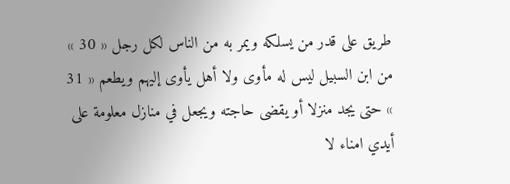طريق على قدر من يسلكه ويمر به من الناس لكل رجل « 30 » من ابن السبيل ليس له مأوى ولا أهل يأوى إليهم ويطعم « 31 » حتى يجد منزلا أو يقضى حاجته ويجعل في منازل معلومة على أيدي امناء لا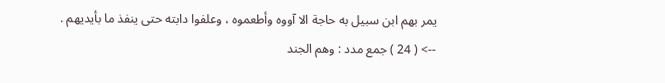يمر بهم ابن سبيل به حاجة الا آووه وأطعموه ، وعلفوا دابته حتى ينفذ ما بأيديهم .
--> ( 24 ) جمع مدد : وهم الجند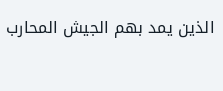الذين يمد بهم الجيش المحارب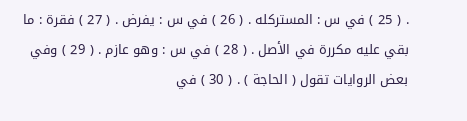. ( 25 ) في س : المستركله . ( 26 ) في س : يفرض . ( 27 ) فقرة : ما بقي عليه مكررة في الأصل . ( 28 ) في س : وهو عازم . ( 29 ) وفي بعض الروايات تقول ( الحاجة ) . ( 30 ) في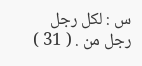س : لكل رجل رجل من . ( 31 )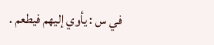في س : يأوي إليهم فيطعم .